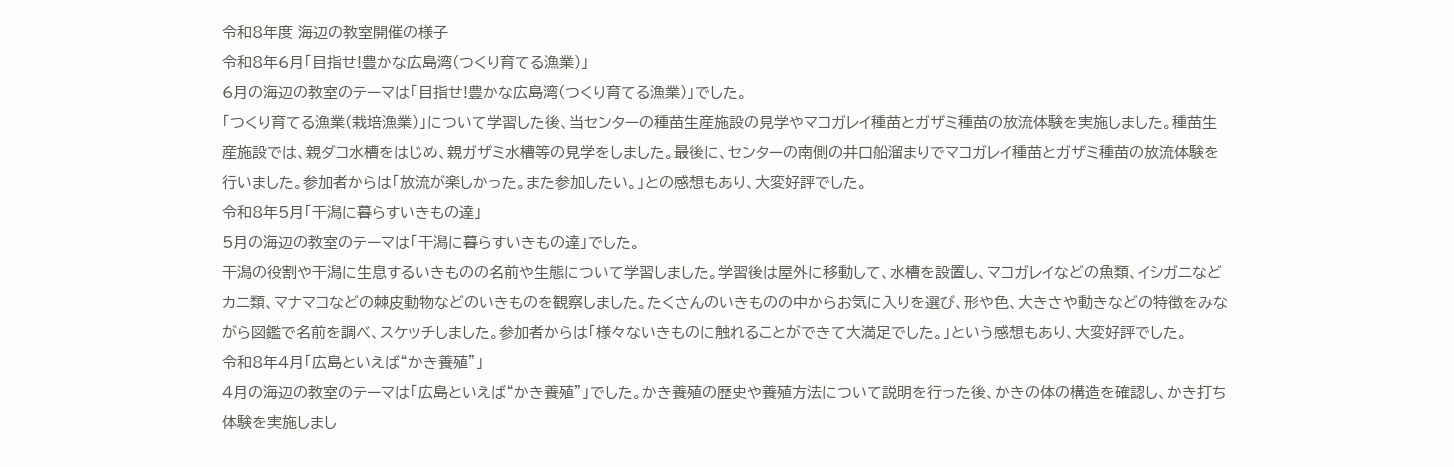令和8年度 海辺の教室開催の様子
令和8年6月「目指せ!豊かな広島湾(つくり育てる漁業)」
6月の海辺の教室のテーマは「目指せ!豊かな広島湾(つくり育てる漁業)」でした。
「つくり育てる漁業(栽培漁業)」について学習した後、当センターの種苗生産施設の見学やマコガレイ種苗とガザミ種苗の放流体験を実施しました。種苗生産施設では、親ダコ水槽をはじめ、親ガザミ水槽等の見学をしました。最後に、センターの南側の井口船溜まりでマコガレイ種苗とガザミ種苗の放流体験を行いました。参加者からは「放流が楽しかった。また参加したい。」との感想もあり、大変好評でした。
令和8年5月「干潟に暮らすいきもの達」
5月の海辺の教室のテーマは「干潟に暮らすいきもの達」でした。
干潟の役割や干潟に生息するいきものの名前や生態について学習しました。学習後は屋外に移動して、水槽を設置し、マコガレイなどの魚類、イシガニなどカニ類、マナマコなどの棘皮動物などのいきものを観察しました。たくさんのいきものの中からお気に入りを選び、形や色、大きさや動きなどの特徴をみながら図鑑で名前を調べ、スケッチしました。参加者からは「様々ないきものに触れることができて大満足でした。」という感想もあり、大変好評でした。
令和8年4月「広島といえば“かき養殖”」
4月の海辺の教室のテーマは「広島といえば“かき養殖”」でした。かき養殖の歴史や養殖方法について説明を行った後、かきの体の構造を確認し、かき打ち体験を実施しまし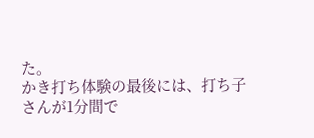た。
かき打ち体験の最後には、打ち子さんが1分間で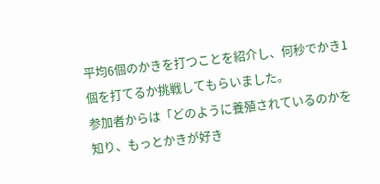平均6個のかきを打つことを紹介し、何秒でかき1個を打てるか挑戦してもらいました。
参加者からは「どのように養殖されているのかを知り、もっとかきが好き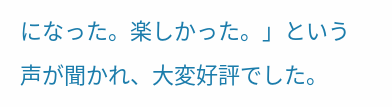になった。楽しかった。」という声が聞かれ、大変好評でした。